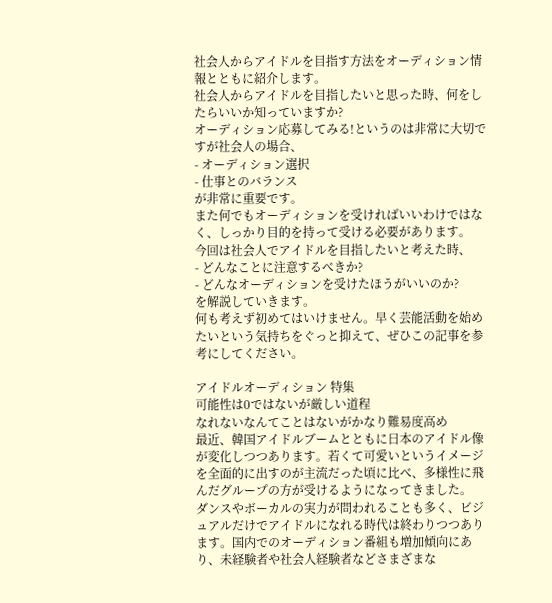社会人からアイドルを目指す方法をオーディション情報とともに紹介します。
社会人からアイドルを目指したいと思った時、何をしたらいいか知っていますか?
オーディション応募してみる!というのは非常に大切ですが社会人の場合、
- オーディション選択
- 仕事とのバランス
が非常に重要です。
また何でもオーディションを受ければいいわけではなく、しっかり目的を持って受ける必要があります。
今回は社会人でアイドルを目指したいと考えた時、
- どんなことに注意するべきか?
- どんなオーディションを受けたほうがいいのか?
を解説していきます。
何も考えず初めてはいけません。早く芸能活動を始めたいという気持ちをぐっと抑えて、ぜひこの記事を参考にしてください。

アイドルオーディション 特集
可能性は0ではないが厳しい道程
なれないなんてことはないがかなり難易度高め
最近、韓国アイドルブームとともに日本のアイドル像が変化しつつあります。若くて可愛いというイメージを全面的に出すのが主流だった頃に比べ、多様性に飛んだグループの方が受けるようになってきました。
ダンスやボーカルの実力が問われることも多く、ビジュアルだけでアイドルになれる時代は終わりつつあります。国内でのオーディション番組も増加傾向にあり、未経験者や社会人経験者などさまざまな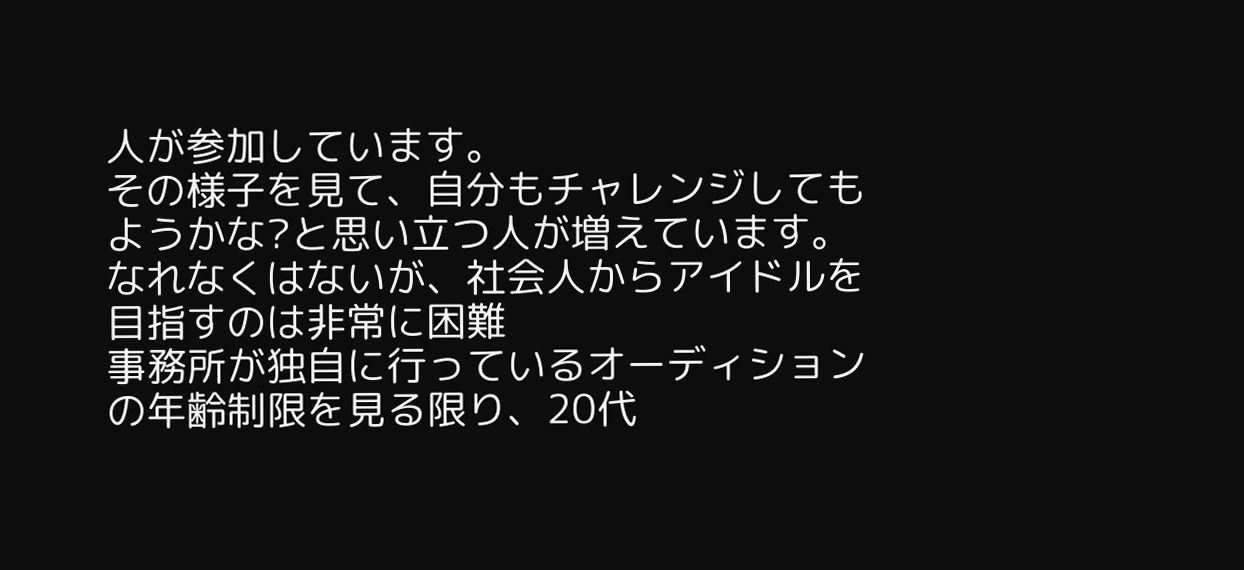人が参加しています。
その様子を見て、自分もチャレンジしてもようかな?と思い立つ人が増えています。
なれなくはないが、社会人からアイドルを目指すのは非常に困難
事務所が独自に行っているオーディションの年齢制限を見る限り、20代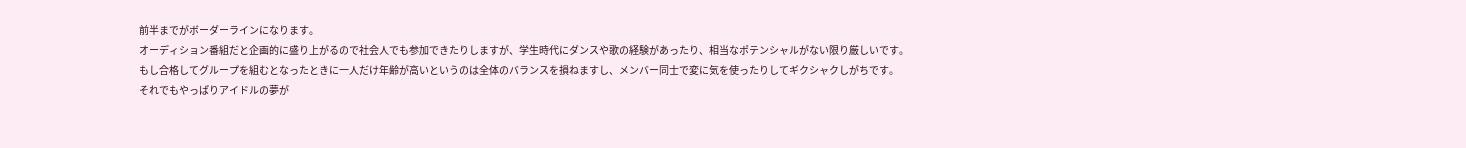前半までがボーダーラインになります。
オーディション番組だと企画的に盛り上がるので社会人でも参加できたりしますが、学生時代にダンスや歌の経験があったり、相当なポテンシャルがない限り厳しいです。
もし合格してグループを組むとなったときに一人だけ年齢が高いというのは全体のバランスを損ねますし、メンバー同士で変に気を使ったりしてギクシャクしがちです。
それでもやっぱりアイドルの夢が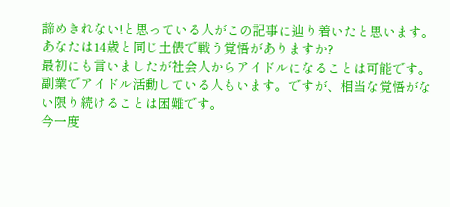諦めきれない!と思っている人がこの記事に辿り着いたと思います。
あなたは14歳と同じ土俵で戦う覚悟がありますか?
最初にも言いましたが社会人からアイドルになることは可能です。副業でアイドル活動している人もいます。ですが、相当な覚悟がない限り続けることは困難です。
今一度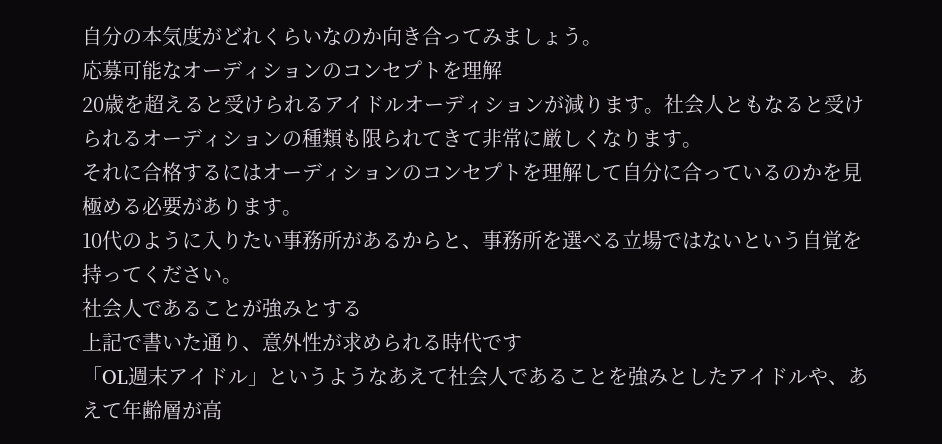自分の本気度がどれくらいなのか向き合ってみましょう。
応募可能なオーディションのコンセプトを理解
20歳を超えると受けられるアイドルオーディションが減ります。社会人ともなると受けられるオーディションの種類も限られてきて非常に厳しくなります。
それに合格するにはオーディションのコンセプトを理解して自分に合っているのかを見極める必要があります。
10代のように入りたい事務所があるからと、事務所を選べる立場ではないという自覚を持ってください。
社会人であることが強みとする
上記で書いた通り、意外性が求められる時代です
「OL週末アイドル」というようなあえて社会人であることを強みとしたアイドルや、あえて年齢層が高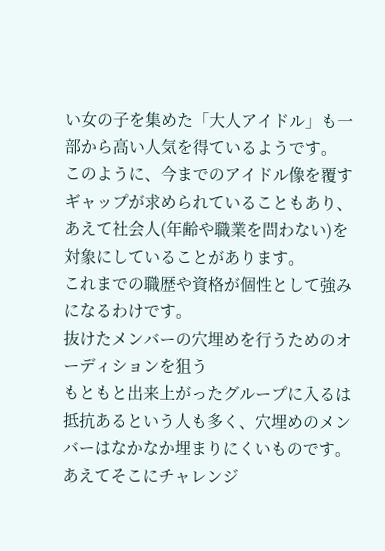い女の子を集めた「大人アイドル」も一部から高い人気を得ているようです。
このように、今までのアイドル像を覆すギャップが求められていることもあり、あえて社会人(年齢や職業を問わない)を対象にしていることがあります。
これまでの職歴や資格が個性として強みになるわけです。
抜けたメンバーの穴埋めを行うためのオーディションを狙う
もともと出来上がったグループに入るは抵抗あるという人も多く、穴埋めのメンバーはなかなか埋まりにくいものです。
あえてそこにチャレンジ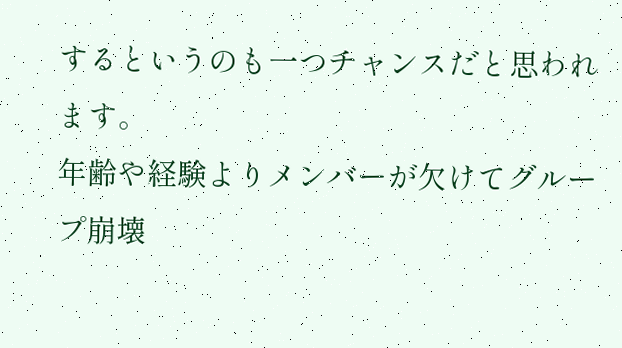するというのも一つチャンスだと思われます。
年齢や経験よりメンバーが欠けてグループ崩壊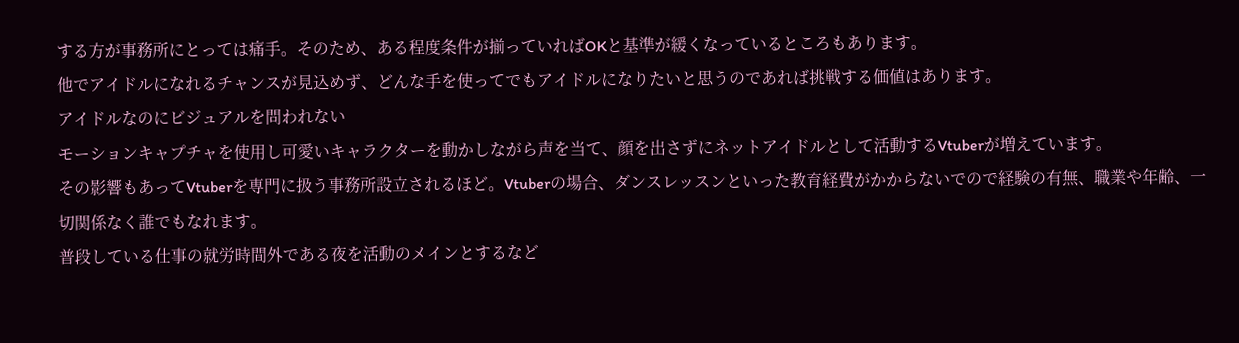する方が事務所にとっては痛手。そのため、ある程度条件が揃っていればOKと基準が緩くなっているところもあります。
他でアイドルになれるチャンスが見込めず、どんな手を使ってでもアイドルになりたいと思うのであれば挑戦する価値はあります。
アイドルなのにビジュアルを問われない
モーションキャプチャを使用し可愛いキャラクターを動かしながら声を当て、顔を出さずにネットアイドルとして活動するVtuberが増えています。
その影響もあってVtuberを専門に扱う事務所設立されるほど。Vtuberの場合、ダンスレッスンといった教育経費がかからないでので経験の有無、職業や年齢、一切関係なく誰でもなれます。
普段している仕事の就労時間外である夜を活動のメインとするなど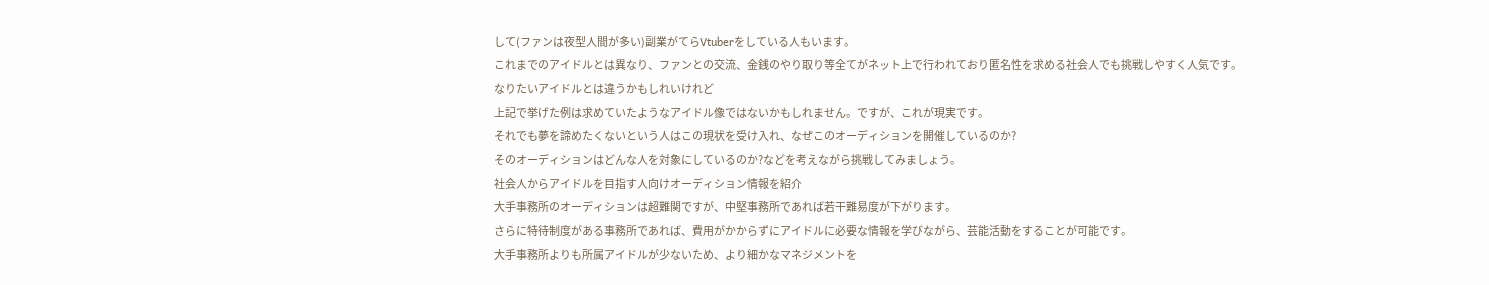して(ファンは夜型人間が多い)副業がてらVtuberをしている人もいます。
これまでのアイドルとは異なり、ファンとの交流、金銭のやり取り等全てがネット上で行われており匿名性を求める社会人でも挑戦しやすく人気です。
なりたいアイドルとは違うかもしれいけれど
上記で挙げた例は求めていたようなアイドル像ではないかもしれません。ですが、これが現実です。
それでも夢を諦めたくないという人はこの現状を受け入れ、なぜこのオーディションを開催しているのか?
そのオーディションはどんな人を対象にしているのか?などを考えながら挑戦してみましょう。
社会人からアイドルを目指す人向けオーディション情報を紹介
大手事務所のオーディションは超難関ですが、中堅事務所であれば若干難易度が下がります。
さらに特待制度がある事務所であれば、費用がかからずにアイドルに必要な情報を学びながら、芸能活動をすることが可能です。
大手事務所よりも所属アイドルが少ないため、より細かなマネジメントを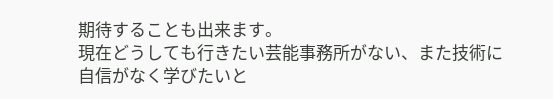期待することも出来ます。
現在どうしても行きたい芸能事務所がない、また技術に自信がなく学びたいと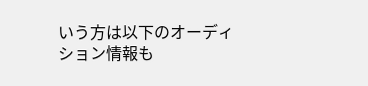いう方は以下のオーディション情報も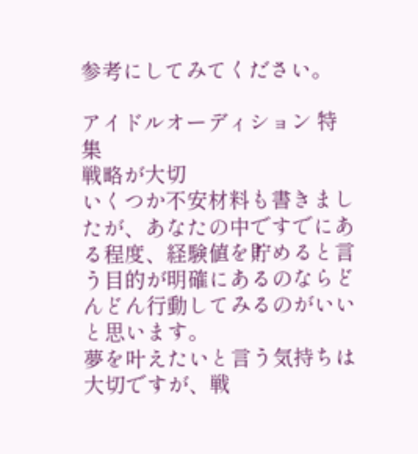参考にしてみてください。

アイドルオーディション 特集
戦略が大切
いくつか不安材料も書きましたが、あなたの中ですでにある程度、経験値を貯めると言う目的が明確にあるのならどんどん行動してみるのがいいと思います。
夢を叶えたいと言う気持ちは大切ですが、戦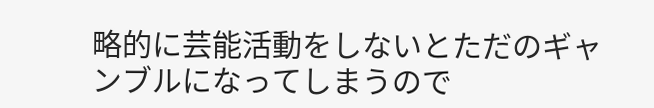略的に芸能活動をしないとただのギャンブルになってしまうので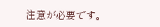注意が必要です。